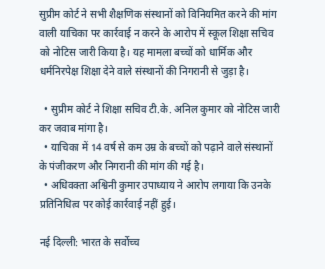सुप्रीम कोर्ट ने सभी शैक्षणिक संस्थानों को विनियमित करने की मांग वाली याचिका पर कार्रवाई न करने के आरोप में स्कूल शिक्षा सचिव को नोटिस जारी किया है। यह मामला बच्चों को धार्मिक और धर्मनिरपेक्ष शिक्षा देने वाले संस्थानों की निगरानी से जुड़ा है।

  • सुप्रीम कोर्ट ने शिक्षा सचिव टी.के. अनिल कुमार को नोटिस जारी कर जवाब मांगा है।
  • याचिका में 14 वर्ष से कम उम्र के बच्चों को पढ़ाने वाले संस्थानों के पंजीकरण और निगरानी की मांग की गई है।
  • अधिवक्ता अश्विनी कुमार उपाध्याय ने आरोप लगाया कि उनके प्रतिनिधित्व पर कोई कार्रवाई नहीं हुई।

नई दिल्ली: भारत के सर्वोच्च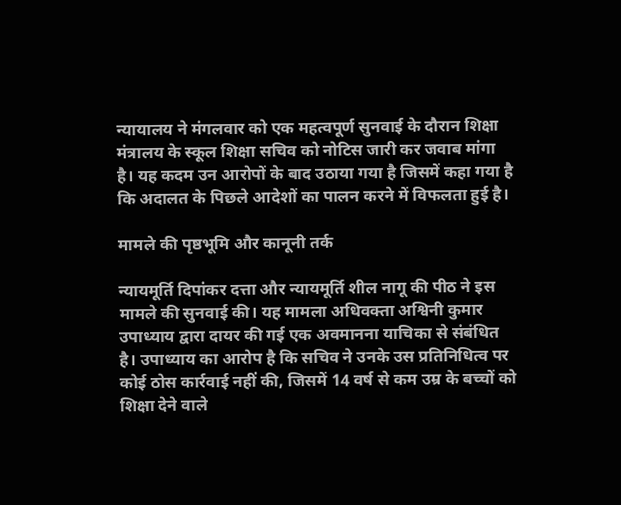न्यायालय ने मंगलवार को एक महत्वपूर्ण सुनवाई के दौरान शिक्षा मंत्रालय के स्कूल शिक्षा सचिव को नोटिस जारी कर जवाब मांगा है। यह कदम उन आरोपों के बाद उठाया गया है जिसमें कहा गया है कि अदालत के पिछले आदेशों का पालन करने में विफलता हुई है।

मामले की पृष्ठभूमि और कानूनी तर्क

न्यायमूर्ति दिपांकर दत्ता और न्यायमूर्ति शील नागू की पीठ ने इस मामले की सुनवाई की। यह मामला अधिवक्ता अश्विनी कुमार उपाध्याय द्वारा दायर की गई एक अवमानना याचिका से संबंधित है। उपाध्याय का आरोप है कि सचिव ने उनके उस प्रतिनिधित्व पर कोई ठोस कार्रवाई नहीं की, जिसमें 14 वर्ष से कम उम्र के बच्चों को शिक्षा देने वाले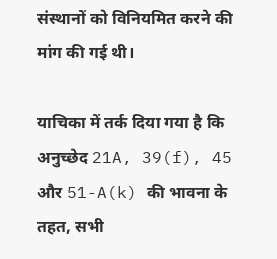संस्थानों को विनियमित करने की मांग की गई थी।

याचिका में तर्क दिया गया है कि अनुच्छेद 21A, 39(f), 45 और 51-A(k) की भावना के तहत, सभी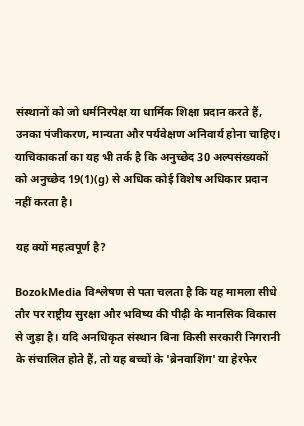संस्थानों को जो धर्मनिरपेक्ष या धार्मिक शिक्षा प्रदान करते हैं, उनका पंजीकरण, मान्यता और पर्यवेक्षण अनिवार्य होना चाहिए। याचिकाकर्ता का यह भी तर्क है कि अनुच्छेद 30 अल्पसंख्यकों को अनुच्छेद 19(1)(g) से अधिक कोई विशेष अधिकार प्रदान नहीं करता है।

यह क्यों महत्वपूर्ण है?

BozokMedia विश्लेषण से पता चलता है कि यह मामला सीधे तौर पर राष्ट्रीय सुरक्षा और भविष्य की पीढ़ी के मानसिक विकास से जुड़ा है। यदि अनधिकृत संस्थान बिना किसी सरकारी निगरानी के संचालित होते हैं, तो यह बच्चों के 'ब्रेनवाशिंग' या हेरफेर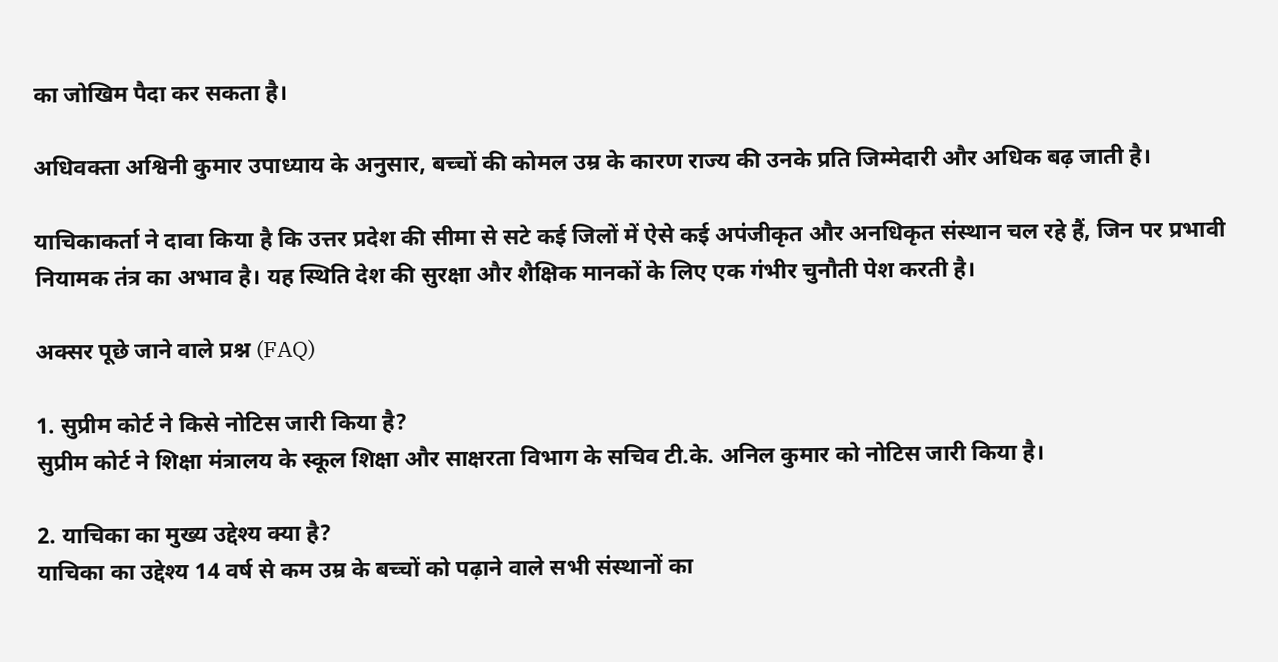का जोखिम पैदा कर सकता है।

अधिवक्ता अश्विनी कुमार उपाध्याय के अनुसार, बच्चों की कोमल उम्र के कारण राज्य की उनके प्रति जिम्मेदारी और अधिक बढ़ जाती है।

याचिकाकर्ता ने दावा किया है कि उत्तर प्रदेश की सीमा से सटे कई जिलों में ऐसे कई अपंजीकृत और अनधिकृत संस्थान चल रहे हैं, जिन पर प्रभावी नियामक तंत्र का अभाव है। यह स्थिति देश की सुरक्षा और शैक्षिक मानकों के लिए एक गंभीर चुनौती पेश करती है।

अक्सर पूछे जाने वाले प्रश्न (FAQ)

1. सुप्रीम कोर्ट ने किसे नोटिस जारी किया है?
सुप्रीम कोर्ट ने शिक्षा मंत्रालय के स्कूल शिक्षा और साक्षरता विभाग के सचिव टी.के. अनिल कुमार को नोटिस जारी किया है।

2. याचिका का मुख्य उद्देश्य क्या है?
याचिका का उद्देश्य 14 वर्ष से कम उम्र के बच्चों को पढ़ाने वाले सभी संस्थानों का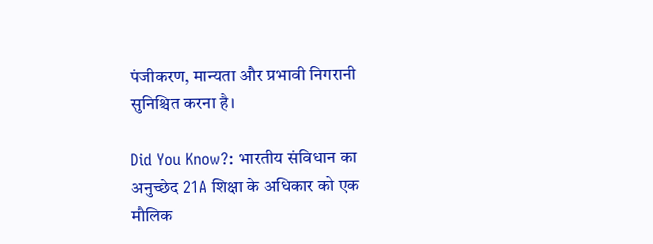पंजीकरण, मान्यता और प्रभावी निगरानी सुनिश्चित करना है।

Did You Know?: भारतीय संविधान का अनुच्छेद 21A शिक्षा के अधिकार को एक मौलिक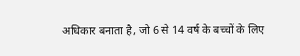अधिकार बनाता है, जो 6 से 14 वर्ष के बच्चों के लिए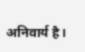अनिवार्य है।